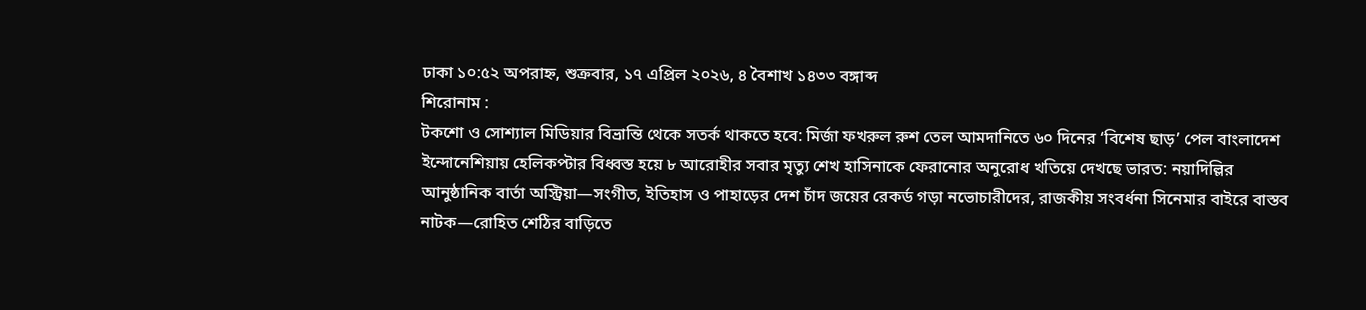ঢাকা ১০:৫২ অপরাহ্ন, শুক্রবার, ১৭ এপ্রিল ২০২৬, ৪ বৈশাখ ১৪৩৩ বঙ্গাব্দ
শিরোনাম :
টকশো ও সোশ্যাল মিডিয়ার বিভ্রান্তি থেকে সতর্ক থাকতে হবে: মির্জা ফখরুল রুশ তেল আমদানিতে ৬০ দিনের ‘বিশেষ ছাড়’ পেল বাংলাদেশ ইন্দোনেশিয়ায় হেলিকপ্টার বিধ্বস্ত হয়ে ৮ আরোহীর সবার মৃত্যু শেখ হাসিনাকে ফেরানোর অনুরোধ খতিয়ে দেখছে ভারত: নয়াদিল্লির আনুষ্ঠানিক বার্তা অস্ট্রিয়া—সংগীত, ইতিহাস ও পাহাড়ের দেশ চাঁদ জয়ের রেকর্ড গড়া নভোচারীদের, রাজকীয় সংবর্ধনা সিনেমার বাইরে বাস্তব নাটক—রোহিত শেঠির বাড়িতে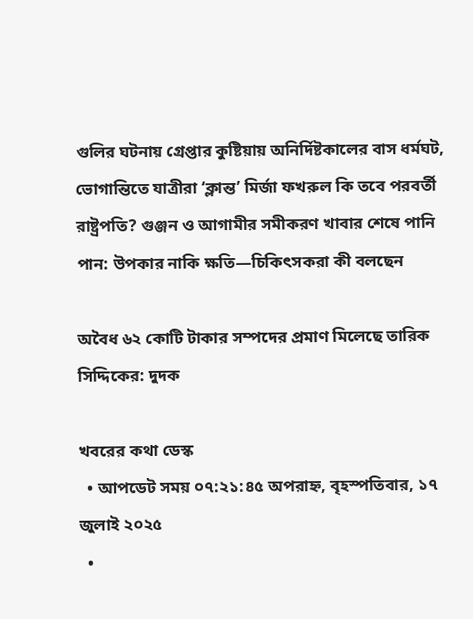গুলির ঘটনায় গ্রেপ্তার কুষ্টিয়ায় অনির্দিষ্টকালের বাস ধর্মঘট, ভোগান্তিতে যাত্রীরা ‘ক্লান্ত’ মির্জা ফখরুল কি তবে পরবর্তী রাষ্ট্রপতি? গুঞ্জন ও আগামীর সমীকরণ খাবার শেষে পানি পান: উপকার নাকি ক্ষতি—চিকিৎসকরা কী বলছেন

অবৈধ ৬২ কোটি টাকার সম্পদের প্রমাণ মিলেছে তারিক সিদ্দিকের: দুদক

খবরের কথা ডেস্ক
  • আপডেট সময় ০৭:২১:৪৫ অপরাহ্ন, বৃহস্পতিবার, ১৭ জুলাই ২০২৫
  •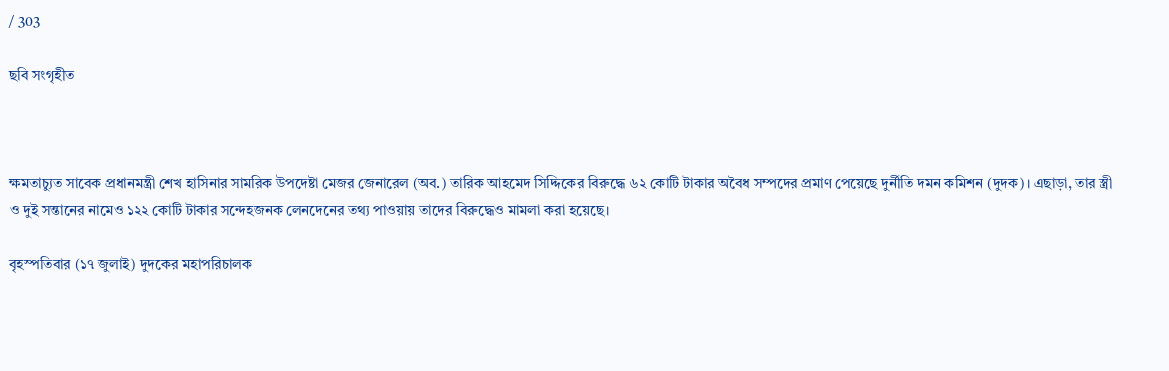/ 303

ছবি সংগৃহীত



ক্ষমতাচ্যুত সাবেক প্রধানমন্ত্রী শেখ হাসিনার সামরিক উপদেষ্টা মেজর জেনারেল (অব.) তারিক আহমেদ সিদ্দিকের বিরুদ্ধে ৬২ কোটি টাকার অবৈধ সম্পদের প্রমাণ পেয়েছে দুর্নীতি দমন কমিশন (দুদক)। এছাড়া, তার স্ত্রী ও দুই সন্তানের নামেও ১২২ কোটি টাকার সন্দেহজনক লেনদেনের তথ্য পাওয়ায় তাদের বিরুদ্ধেও মামলা করা হয়েছে।

বৃহস্পতিবার (১৭ জুলাই) দুদকের মহাপরিচালক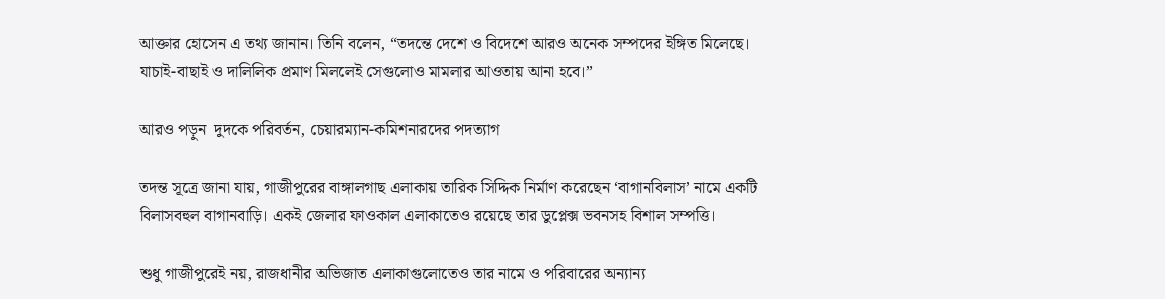আক্তার হোসেন এ তথ্য জানান। তিনি বলেন, “তদন্তে দেশে ও বিদেশে আরও অনেক সম্পদের ইঙ্গিত মিলেছে। যাচাই-বাছাই ও দালিলিক প্রমাণ মিললেই সেগুলোও মামলার আওতায় আনা হবে।”

আরও পড়ুন  দুদকে পরিবর্তন, চেয়ারম্যান-কমিশনারদের পদত্যাগ

তদন্ত সূত্রে জানা যায়, গাজীপুরের বাঙ্গালগাছ এলাকায় তারিক সিদ্দিক নির্মাণ করেছেন ‘বাগানবিলাস’ নামে একটি বিলাসবহুল বাগানবাড়ি। একই জেলার ফাওকাল এলাকাতেও রয়েছে তার ডুপ্লেক্স ভবনসহ বিশাল সম্পত্তি।

শুধু গাজীপুরেই নয়, রাজধানীর অভিজাত এলাকাগুলোতেও তার নামে ও পরিবারের অন্যান্য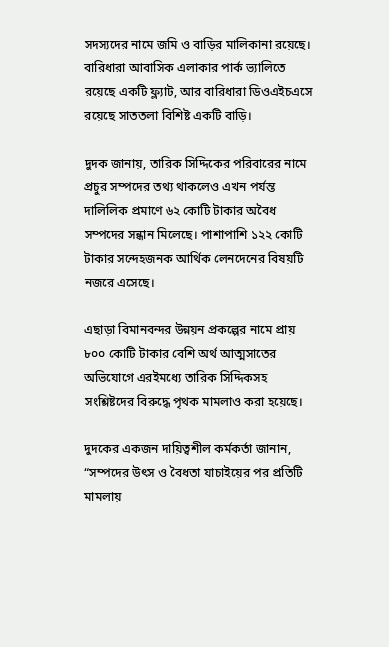সদস্যদের নামে জমি ও বাড়ির মালিকানা রয়েছে। বারিধারা আবাসিক এলাকার পার্ক ভ্যালিতে রয়েছে একটি ফ্ল্যাট, আর বারিধারা ডিওএইচএসে রয়েছে সাততলা বিশিষ্ট একটি বাড়ি।

দুদক জানায়, তারিক সিদ্দিকের পরিবারের নামে প্রচুর সম্পদের তথ্য থাকলেও এখন পর্যন্ত দালিলিক প্রমাণে ৬২ কোটি টাকার অবৈধ সম্পদের সন্ধান মিলেছে। পাশাপাশি ১২২ কোটি টাকার সন্দেহজনক আর্থিক লেনদেনের বিষয়টি নজরে এসেছে।

এছাড়া বিমানবন্দর উন্নয়ন প্রকল্পের নামে প্রায় ৮০০ কোটি টাকার বেশি অর্থ আত্মসাতের অভিযোগে এরইমধ্যে তারিক সিদ্দিকসহ সংশ্লিষ্টদের বিরুদ্ধে পৃথক মামলাও করা হয়েছে।

দুদকের একজন দায়িত্বশীল কর্মকর্তা জানান, “সম্পদের উৎস ও বৈধতা যাচাইয়ের পর প্রতিটি মামলায়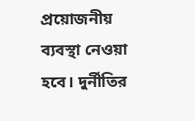প্রয়োজনীয় ব্যবস্থা নেওয়া হবে। দুর্নীতির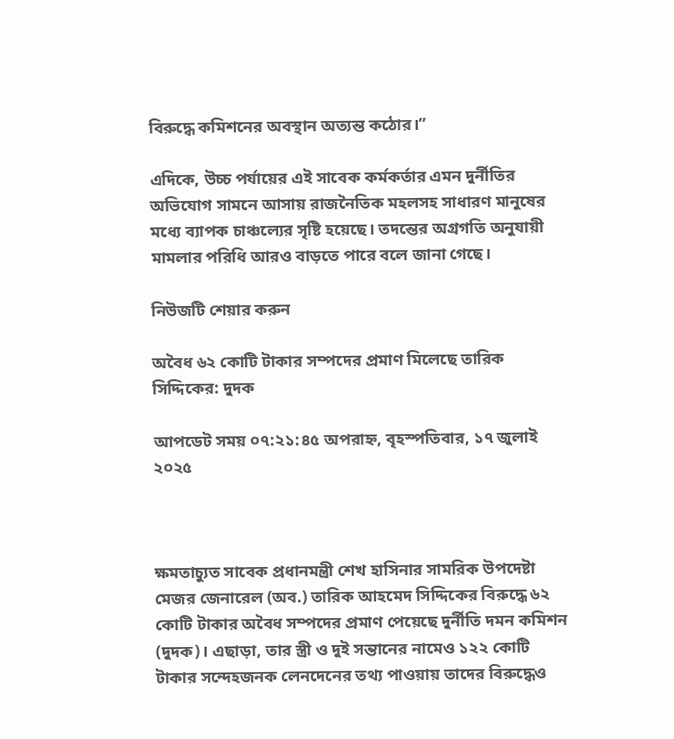বিরুদ্ধে কমিশনের অবস্থান অত্যন্ত কঠোর।”

এদিকে, উচ্চ পর্যায়ের এই সাবেক কর্মকর্তার এমন দুর্নীতির অভিযোগ সামনে আসায় রাজনৈতিক মহলসহ সাধারণ মানুষের মধ্যে ব্যাপক চাঞ্চল্যের সৃষ্টি হয়েছে। তদন্তের অগ্রগতি অনুযায়ী মামলার পরিধি আরও বাড়তে পারে বলে জানা গেছে।

নিউজটি শেয়ার করুন

অবৈধ ৬২ কোটি টাকার সম্পদের প্রমাণ মিলেছে তারিক সিদ্দিকের: দুদক

আপডেট সময় ০৭:২১:৪৫ অপরাহ্ন, বৃহস্পতিবার, ১৭ জুলাই ২০২৫



ক্ষমতাচ্যুত সাবেক প্রধানমন্ত্রী শেখ হাসিনার সামরিক উপদেষ্টা মেজর জেনারেল (অব.) তারিক আহমেদ সিদ্দিকের বিরুদ্ধে ৬২ কোটি টাকার অবৈধ সম্পদের প্রমাণ পেয়েছে দুর্নীতি দমন কমিশন (দুদক)। এছাড়া, তার স্ত্রী ও দুই সন্তানের নামেও ১২২ কোটি টাকার সন্দেহজনক লেনদেনের তথ্য পাওয়ায় তাদের বিরুদ্ধেও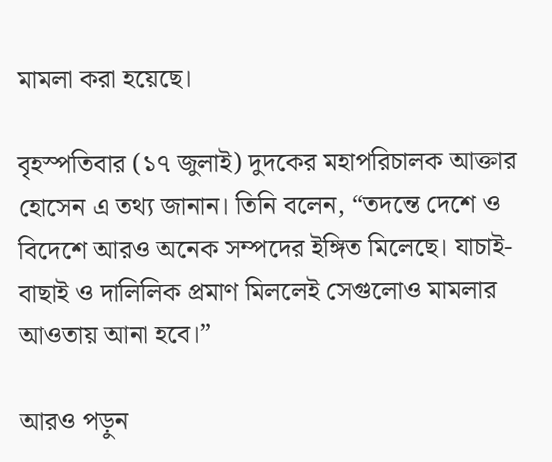মামলা করা হয়েছে।

বৃহস্পতিবার (১৭ জুলাই) দুদকের মহাপরিচালক আক্তার হোসেন এ তথ্য জানান। তিনি বলেন, “তদন্তে দেশে ও বিদেশে আরও অনেক সম্পদের ইঙ্গিত মিলেছে। যাচাই-বাছাই ও দালিলিক প্রমাণ মিললেই সেগুলোও মামলার আওতায় আনা হবে।”

আরও পড়ুন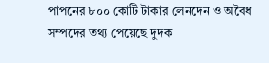পাপনের ৮০০ কোটি টাকার লেনদেন ও অবৈধ সম্পদের তথ্য পেয়েছে দুদক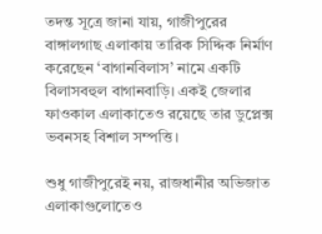তদন্ত সূত্রে জানা যায়, গাজীপুরের বাঙ্গালগাছ এলাকায় তারিক সিদ্দিক নির্মাণ করেছেন ‘বাগানবিলাস’ নামে একটি বিলাসবহুল বাগানবাড়ি। একই জেলার ফাওকাল এলাকাতেও রয়েছে তার ডুপ্লেক্স ভবনসহ বিশাল সম্পত্তি।

শুধু গাজীপুরেই নয়, রাজধানীর অভিজাত এলাকাগুলোতেও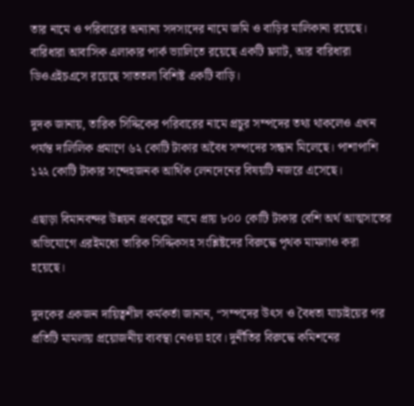তার নামে ও পরিবারের অন্যান্য সদস্যদের নামে জমি ও বাড়ির মালিকানা রয়েছে। বারিধারা আবাসিক এলাকার পার্ক ভ্যালিতে রয়েছে একটি ফ্ল্যাট, আর বারিধারা ডিওএইচএসে রয়েছে সাততলা বিশিষ্ট একটি বাড়ি।

দুদক জানায়, তারিক সিদ্দিকের পরিবারের নামে প্রচুর সম্পদের তথ্য থাকলেও এখন পর্যন্ত দালিলিক প্রমাণে ৬২ কোটি টাকার অবৈধ সম্পদের সন্ধান মিলেছে। পাশাপাশি ১২২ কোটি টাকার সন্দেহজনক আর্থিক লেনদেনের বিষয়টি নজরে এসেছে।

এছাড়া বিমানবন্দর উন্নয়ন প্রকল্পের নামে প্রায় ৮০০ কোটি টাকার বেশি অর্থ আত্মসাতের অভিযোগে এরইমধ্যে তারিক সিদ্দিকসহ সংশ্লিষ্টদের বিরুদ্ধে পৃথক মামলাও করা হয়েছে।

দুদকের একজন দায়িত্বশীল কর্মকর্তা জানান, “সম্পদের উৎস ও বৈধতা যাচাইয়ের পর প্রতিটি মামলায় প্রয়োজনীয় ব্যবস্থা নেওয়া হবে। দুর্নীতির বিরুদ্ধে কমিশনের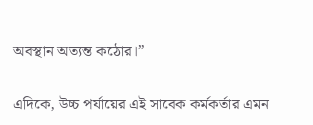অবস্থান অত্যন্ত কঠোর।”

এদিকে, উচ্চ পর্যায়ের এই সাবেক কর্মকর্তার এমন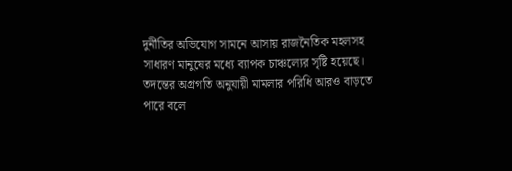দুর্নীতির অভিযোগ সামনে আসায় রাজনৈতিক মহলসহ সাধারণ মানুষের মধ্যে ব্যাপক চাঞ্চল্যের সৃষ্টি হয়েছে। তদন্তের অগ্রগতি অনুযায়ী মামলার পরিধি আরও বাড়তে পারে বলে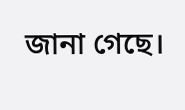জানা গেছে।